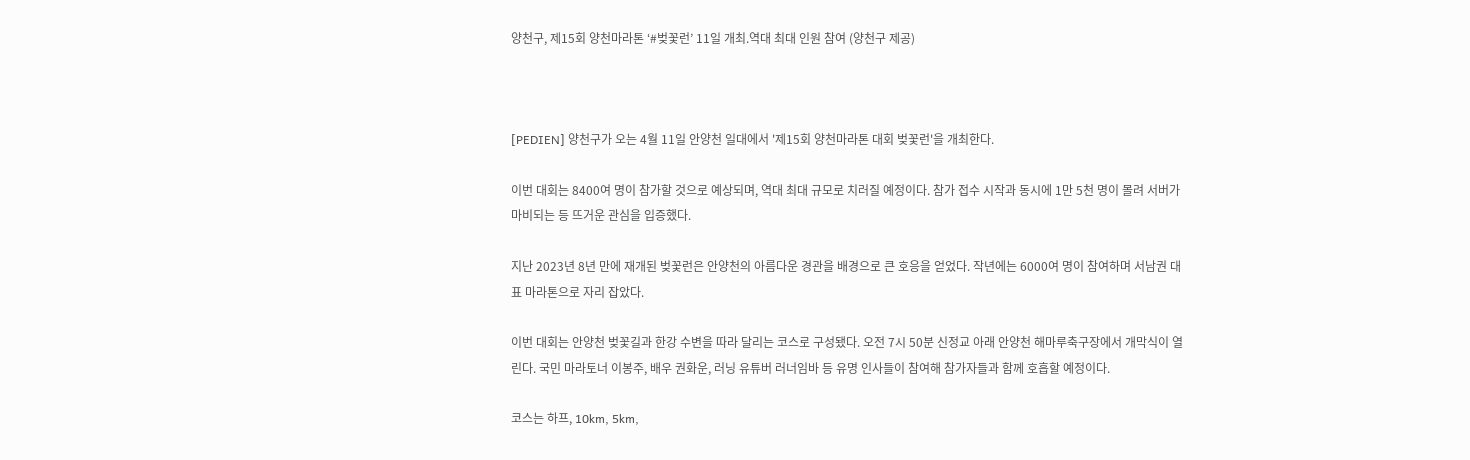양천구, 제15회 양천마라톤 ‘#벚꽃런’ 11일 개최.역대 최대 인원 참여 (양천구 제공)



[PEDIEN] 양천구가 오는 4월 11일 안양천 일대에서 '제15회 양천마라톤 대회 벚꽃런'을 개최한다.

이번 대회는 8400여 명이 참가할 것으로 예상되며, 역대 최대 규모로 치러질 예정이다. 참가 접수 시작과 동시에 1만 5천 명이 몰려 서버가 마비되는 등 뜨거운 관심을 입증했다.

지난 2023년 8년 만에 재개된 벚꽃런은 안양천의 아름다운 경관을 배경으로 큰 호응을 얻었다. 작년에는 6000여 명이 참여하며 서남권 대표 마라톤으로 자리 잡았다.

이번 대회는 안양천 벚꽃길과 한강 수변을 따라 달리는 코스로 구성됐다. 오전 7시 50분 신정교 아래 안양천 해마루축구장에서 개막식이 열린다. 국민 마라토너 이봉주, 배우 권화운, 러닝 유튜버 러너임바 등 유명 인사들이 참여해 참가자들과 함께 호흡할 예정이다.

코스는 하프, 10km, 5km,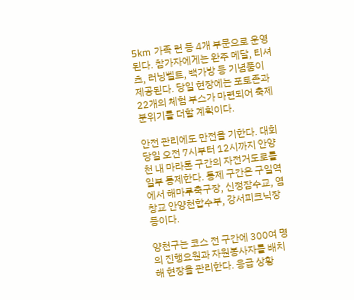5km 가족 런 등 4개 부문으로 운영된다. 참가자에게는 완주 메달, 티셔츠, 러닝벨트, 백가방 등 기념품이 제공된다. 당일 현장에는 포토존과 22개의 체험 부스가 마련되어 축제 분위기를 더할 계획이다.

안전 관리에도 만전을 기한다. 대회 당일 오전 7시부터 12시까지 안양천 내 마라톤 구간의 자전거도로를 일부 통제한다. 통제 구간은 구일역에서 해마루축구장, 신정잠수교, 염창교 안양천합수부, 강서피크닉장 등이다.

양천구는 코스 전 구간에 300여 명의 진행요원과 자원봉사자를 배치해 현장을 관리한다. 응급 상황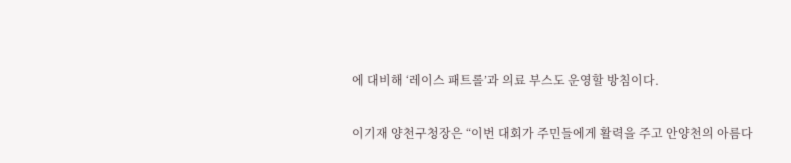에 대비해 ‘레이스 패트롤’과 의료 부스도 운영할 방침이다.

이기재 양천구청장은 “이번 대회가 주민들에게 활력을 주고 안양천의 아름다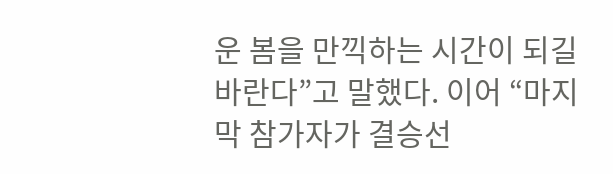운 봄을 만끽하는 시간이 되길 바란다”고 말했다. 이어 “마지막 참가자가 결승선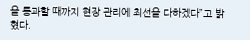을 통과할 때까지 현장 관리에 최선을 다하겠다”고 밝혔다.